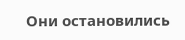Они остановились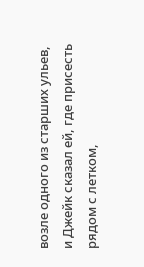возле одного из старших ульев, и Джейк сказал ей, где присесть рядом с летком,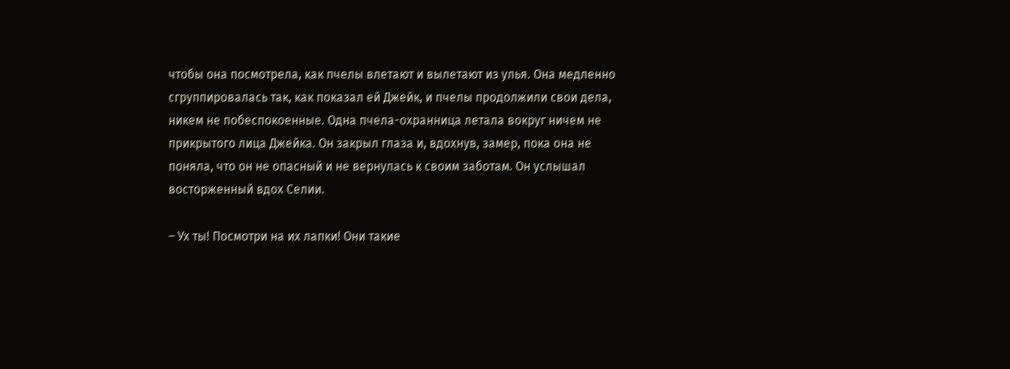чтобы она посмотрела, как пчелы влетают и вылетают из улья. Она медленно сгруппировалась так, как показал ей Джейк, и пчелы продолжили свои дела, никем не побеспокоенные. Одна пчела-охранница летала вокруг ничем не прикрытого лица Джейка. Он закрыл глаза и, вдохнув, замер, пока она не поняла, что он не опасный и не вернулась к своим заботам. Он услышал восторженный вдох Селии.

– Ух ты! Посмотри на их лапки! Они такие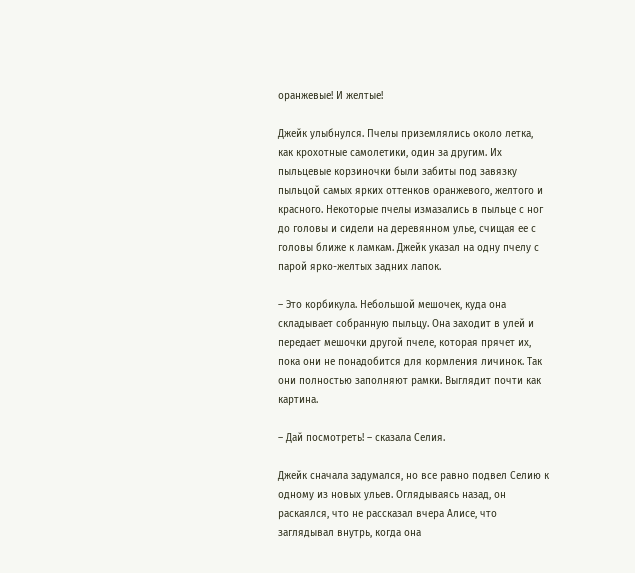оранжевые! И желтые!

Джейк улыбнулся. Пчелы приземлялись около летка, как крохотные самолетики, один за другим. Их пыльцевые корзиночки были забиты под завязку пыльцой самых ярких оттенков оранжевого, желтого и красного. Некоторые пчелы измазались в пыльце с ног до головы и сидели на деревянном улье, счищая ее с головы ближе к ламкам. Джейк указал на одну пчелу с парой ярко-желтых задних лапок.

– Это корбикула. Небольшой мешочек, куда она складывает собранную пыльцу. Она заходит в улей и передает мешочки другой пчеле, которая прячет их, пока они не понадобится для кормления личинок. Так они полностью заполняют рамки. Выглядит почти как картина.

– Дай посмотреть! – сказала Селия.

Джейк сначала задумался, но все равно подвел Селию к одному из новых ульев. Оглядываясь назад, он раскаялся, что не рассказал вчера Алисе, что заглядывал внутрь, когда она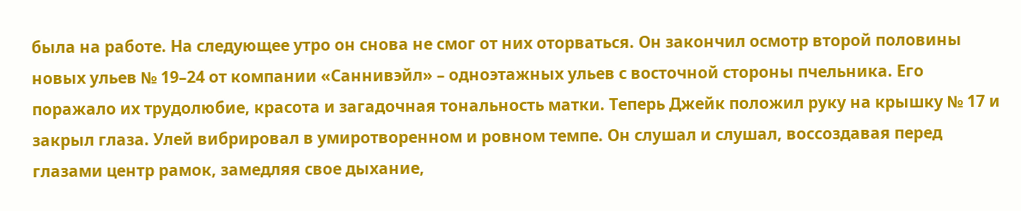была на работе. На следующее утро он снова не смог от них оторваться. Он закончил осмотр второй половины новых ульев № 19–24 от компании «Саннивэйл» – одноэтажных ульев с восточной стороны пчельника. Его поражало их трудолюбие, красота и загадочная тональность матки. Теперь Джейк положил руку на крышку № 17 и закрыл глаза. Улей вибрировал в умиротворенном и ровном темпе. Он слушал и слушал, воссоздавая перед глазами центр рамок, замедляя свое дыхание,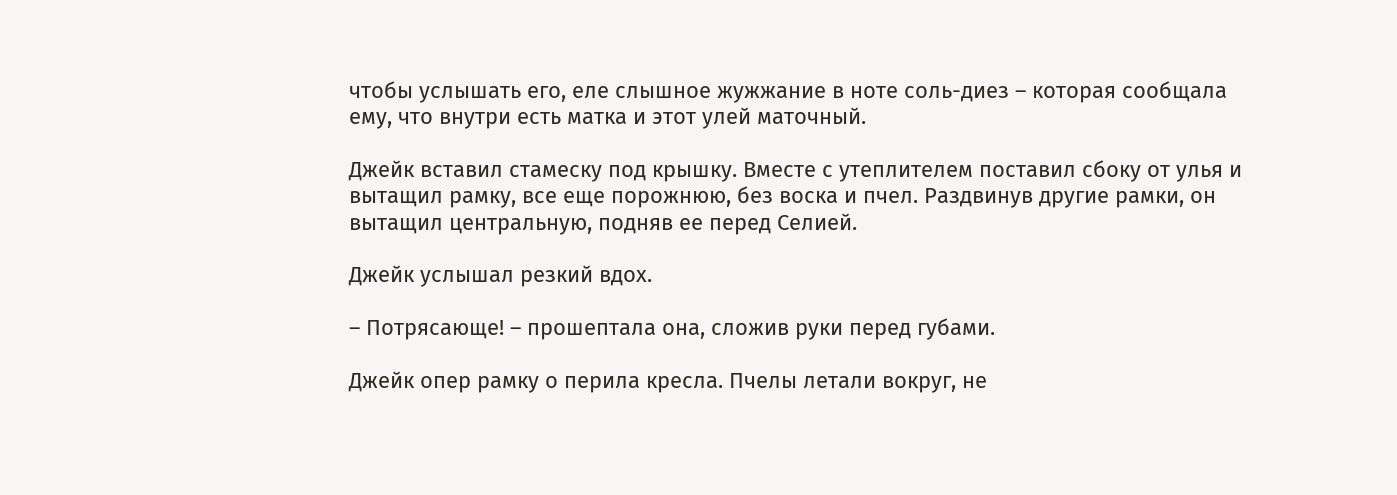чтобы услышать его, еле слышное жужжание в ноте соль-диез – которая сообщала ему, что внутри есть матка и этот улей маточный.

Джейк вставил стамеску под крышку. Вместе с утеплителем поставил сбоку от улья и вытащил рамку, все еще порожнюю, без воска и пчел. Раздвинув другие рамки, он вытащил центральную, подняв ее перед Селией.

Джейк услышал резкий вдох.

– Потрясающе! – прошептала она, сложив руки перед губами.

Джейк опер рамку о перила кресла. Пчелы летали вокруг, не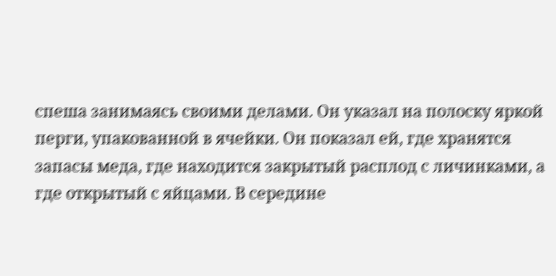спеша занимаясь своими делами. Он указал на полоску яркой перги, упакованной в ячейки. Он показал ей, где хранятся запасы меда, где находится закрытый расплод с личинками, а где открытый с яйцами. В середине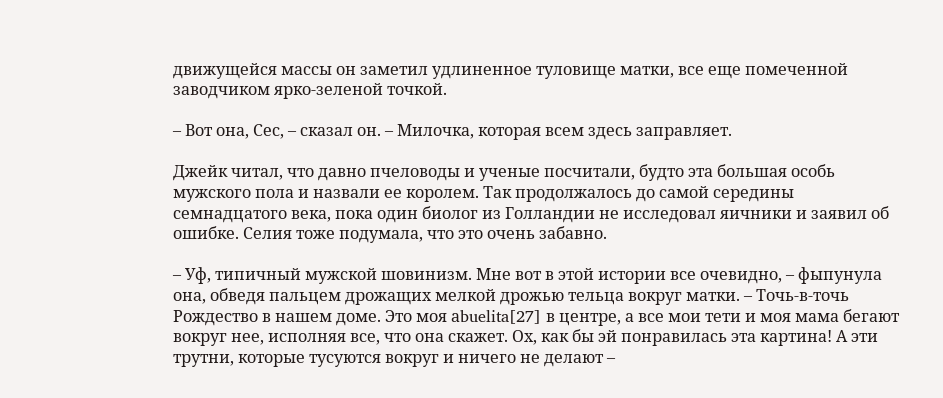движущейся массы он заметил удлиненное туловище матки, все еще помеченной заводчиком ярко-зеленой точкой.

– Вот она, Сес, – сказал он. – Милочка, которая всем здесь заправляет.

Джейк читал, что давно пчеловоды и ученые посчитали, будто эта большая особь мужского пола и назвали ее королем. Так продолжалось до самой середины семнадцатого века, пока один биолог из Голландии не исследовал яичники и заявил об ошибке. Селия тоже подумала, что это очень забавно.

– Уф, типичный мужской шовинизм. Мне вот в этой истории все очевидно, – фыпунула она, обведя пальцем дрожащих мелкой дрожью тельца вокруг матки. – Точь-в-точь Рождество в нашем доме. Это моя аbuelita[27] в центре, а все мои тети и моя мама бегают вокруг нее, исполняя все, что она скажет. Ох, как бы эй понравилась эта картина! А эти трутни, которые тусуются вокруг и ничего не делают –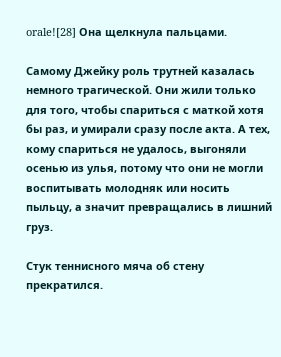orale![28] Она щелкнула пальцами.

Самому Джейку роль трутней казалась немного трагической. Они жили только для того, чтобы спариться с маткой хотя бы раз, и умирали сразу после акта. А тех, кому спариться не удалось, выгоняли осенью из улья, потому что они не могли воспитывать молодняк или носить пыльцу, а значит превращались в лишний груз.

Стук теннисного мяча об стену прекратился.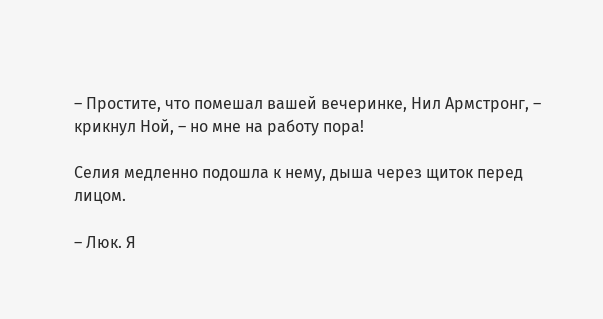– Простите, что помешал вашей вечеринке, Нил Армстронг, – крикнул Ной, – но мне на работу пора!

Селия медленно подошла к нему, дыша через щиток перед лицом.

– Люк. Я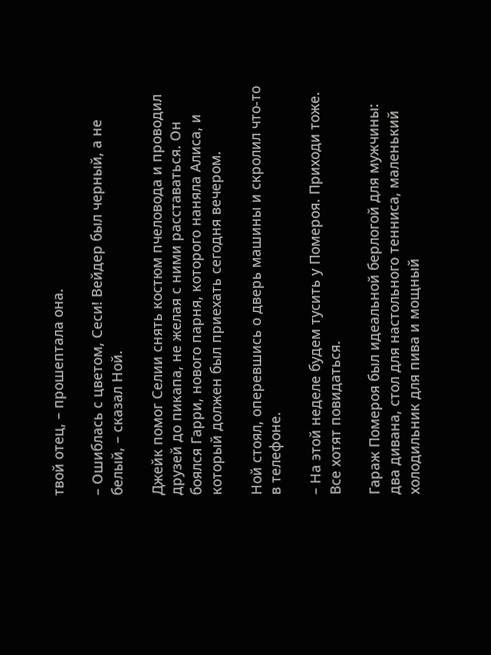твой отец, – прошептала она.

– Ошиблась с цветом, Сеси! Вейдер был черный, а не белый, – сказал Ной.

Джейк помог Селии снять костюм пчеловода и проводил друзей до пикапа, не желая с ними расставаться. Он боялся Гарри, нового парня, которого наняла Алиса, и который должен был приехать сегодня вечером.

Ной стоял, оперевшись о дверь машины и скролил что-то в телефоне.

– На этой неделе будем тусить у Помероя. Приходи тоже. Все хотят повидаться.

Гараж Помероя был идеальной берлогой для мужчины: два дивана, стол для настольного тенниса, маленький холодильник для пива и мощный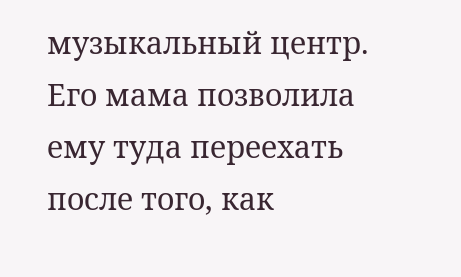музыкальный центр. Его мама позволила ему туда переехать после того, как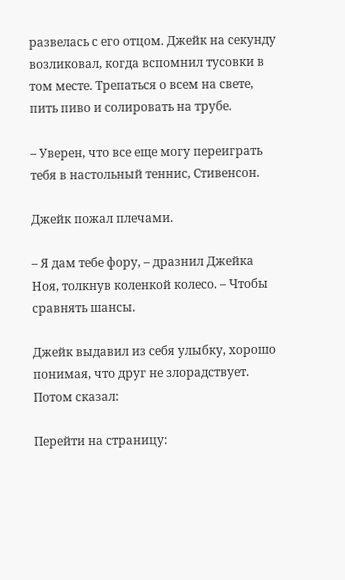развелась с его отцом. Джейк на секунду возликовал, когда вспомнил тусовки в том месте. Трепаться о всем на свете, пить пиво и солировать на трубе.

– Уверен, что все еще могу переиграть тебя в настольный теннис, Стивенсон.

Джейк пожал плечами.

– Я дам тебе фору, – дразнил Джейка Ноя, толкнув коленкой колесо. – Чтобы сравнять шансы.

Джейк выдавил из себя улыбку, хорошо понимая, что друг не злорадствует. Потом сказал:

Перейти на страницу: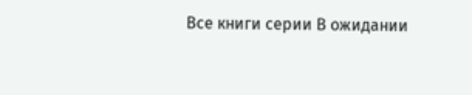Все книги серии В ожидании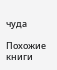чуда

Похожие книги